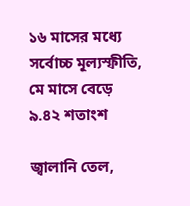১৬ মাসের মধ্যে সর্বোচ্চ মূল্যস্ফীতি, মে মাসে বেড়ে ৯.৪২ শতাংশ

জ্বালানি তেল,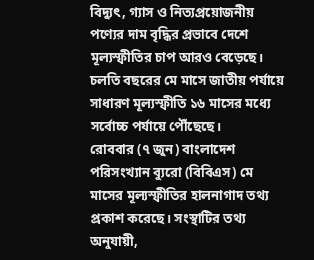বিদ্যুৎ, গ্যাস ও নিত্যপ্রয়োজনীয় পণ্যের দাম বৃদ্ধির প্রভাবে দেশে মূল্যস্ফীতির চাপ আরও বেড়েছে। চলতি বছরের মে মাসে জাতীয় পর্যায়ে সাধারণ মূল্যস্ফীতি ১৬ মাসের মধ্যে সর্বোচ্চ পর্যায়ে পৌঁছেছে।
রোববার (৭ জুন) বাংলাদেশ পরিসংখ্যান ব্যুরো (বিবিএস) মে মাসের মূল্যস্ফীতির হালনাগাদ তথ্য প্রকাশ করেছে। সংস্থাটির তথ্য অনুযায়ী,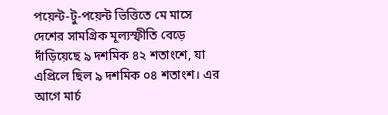পয়েন্ট-টু-পয়েন্ট ভিত্তিতে মে মাসে দেশের সামগ্রিক মূল্যস্ফীতি বেড়ে দাঁড়িয়েছে ৯ দশমিক ৪২ শতাংশে, যা এপ্রিলে ছিল ৯ দশমিক ০৪ শতাংশ। এর আগে মার্চ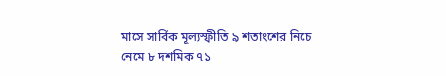মাসে সার্বিক মূল্যস্ফীতি ৯ শতাংশের নিচে নেমে ৮ দশমিক ৭১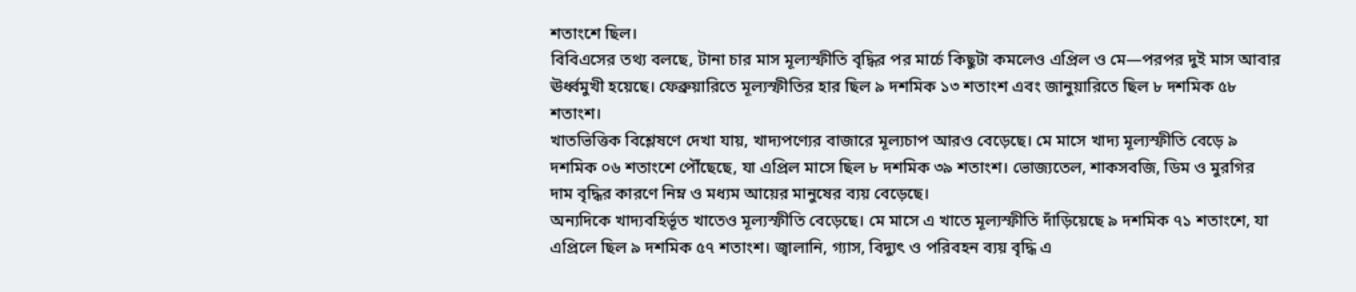শতাংশে ছিল।
বিবিএসের তথ্য বলছে, টানা চার মাস মূল্যস্ফীতি বৃদ্ধির পর মার্চে কিছুটা কমলেও এপ্রিল ও মে—পরপর দুই মাস আবার ঊর্ধ্বমুখী হয়েছে। ফেব্রুয়ারিতে মূল্যস্ফীতির হার ছিল ৯ দশমিক ১৩ শতাংশ এবং জানুয়ারিতে ছিল ৮ দশমিক ৫৮ শতাংশ।
খাতভিত্তিক বিশ্লেষণে দেখা যায়, খাদ্যপণ্যের বাজারে মূল্যচাপ আরও বেড়েছে। মে মাসে খাদ্য মূল্যস্ফীতি বেড়ে ৯ দশমিক ০৬ শতাংশে পৌঁছেছে, যা এপ্রিল মাসে ছিল ৮ দশমিক ৩৯ শতাংশ। ভোজ্যতেল, শাকসবজি, ডিম ও মুরগির দাম বৃদ্ধির কারণে নিম্ন ও মধ্যম আয়ের মানুষের ব্যয় বেড়েছে।
অন্যদিকে খাদ্যবহির্ভূত খাতেও মূল্যস্ফীতি বেড়েছে। মে মাসে এ খাতে মূল্যস্ফীতি দাঁড়িয়েছে ৯ দশমিক ৭১ শতাংশে, যা এপ্রিলে ছিল ৯ দশমিক ৫৭ শতাংশ। জ্বালানি, গ্যাস, বিদ্যুৎ ও পরিবহন ব্যয় বৃদ্ধি এ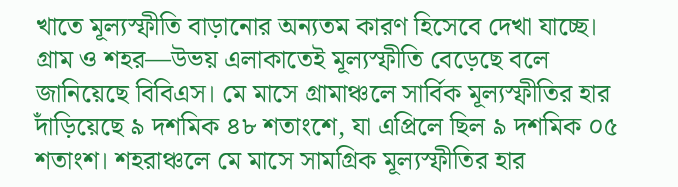খাতে মূল্যস্ফীতি বাড়ানোর অন্যতম কারণ হিসেবে দেখা যাচ্ছে।
গ্রাম ও শহর—উভয় এলাকাতেই মূল্যস্ফীতি বেড়েছে বলে জানিয়েছে বিবিএস। মে মাসে গ্রামাঞ্চলে সার্বিক মূল্যস্ফীতির হার দাঁড়িয়েছে ৯ দশমিক ৪৮ শতাংশে, যা এপ্রিলে ছিল ৯ দশমিক ০৫ শতাংশ। শহরাঞ্চলে মে মাসে সামগ্রিক মূল্যস্ফীতির হার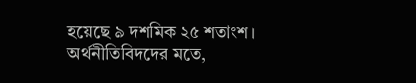হয়েছে ৯ দশমিক ২৫ শতাংশ।
অর্থনীতিবিদদের মতে,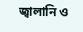জ্বালানি ও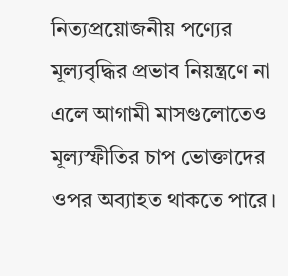নিত্যপ্রয়োজনীয় পণ্যের মূল্যবৃদ্ধির প্রভাব নিয়ন্ত্রণে না এলে আগামী মাসগুলোতেও মূল্যস্ফীতির চাপ ভোক্তাদের ওপর অব্যাহত থাকতে পারে।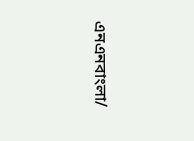এনএনবাংলা/